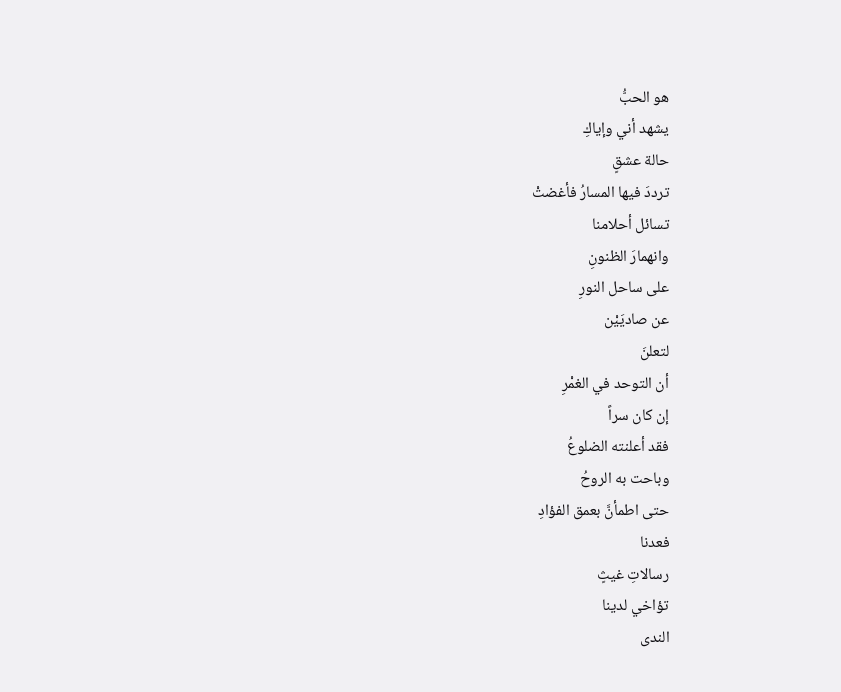هو الحبُّ
يشهد أني وإياكِ
حالة عشقٍ
ترددَ فيها المسارُ فأغضتْ
تسائل أحلامنا
وانهمارَ الظنونِ
على ساحل النورِ
عن صاديَيْن
لتعلنَ
أن التوحد في الغمْرِ
إن كان سراً
فقد أعلنته الضلوعُ
وباحت به الروحُ
حتى اطمأنَّ بعمق الفؤادِ
فعدنا
رسالاتِ غيثٍ
تؤاخي لدينا
الندى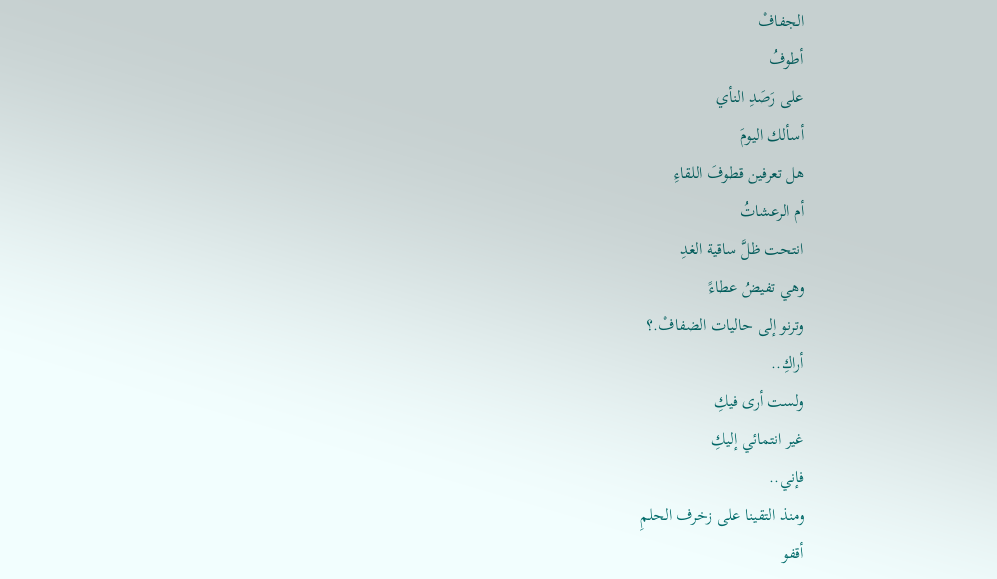الجفافْ
أطوفُ
على رَصَدِ النأي
أسألك اليومَ
هل تعرفين قطوفَ اللقاءِ
أم الرعشاتُ
انتحت ظلَّ ساقية الغدِ
وهي تفيضُ عطاءً
وترنو إلى حاليات الضفافْ.؟
أراكِ..
ولست أرى فيكِ
غير انتمائي إليكِ
فإني..
ومنذ التقينا على زخرف الحلمِ
أقفو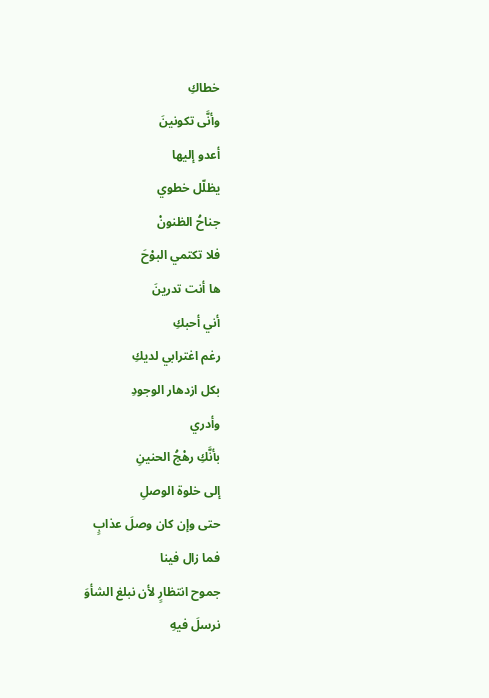خطاكِ
وأنَّى تكونينَ
أعدو إليها
يظلّل خطوي
جناحُ الظنونْ
فلا تكتمي البوْحَ
ها أنت تدرينَ
أني أحبكِ
رغم اغترابي لديكِ
بكل ازدهار الوجودِ
وأدري
بأنَّكِ رهْجُ الحنينِ
إلى خلوة الوصلِ
حتى وإن كان وصلَ عذابٍ
فما زال فينا
جموح انتظارٍ لأن نبلغ الشأوَ
نرسلَ فيهِ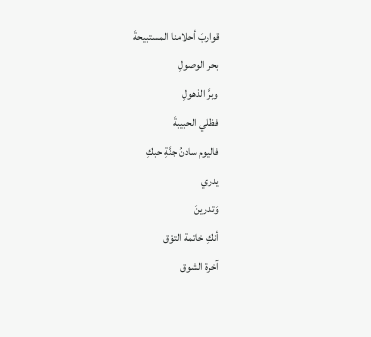قواربَ أحلامنا المستبيحةَ
بحر الوصولِ
وبرَّ الذهولِ
فظلي الحبيبةَ
فاليوم سادنُ جنَّةِ حبكِ
يدري
وَتدرينَ
أنكِ خاتمة التوْق
آخرة الشوق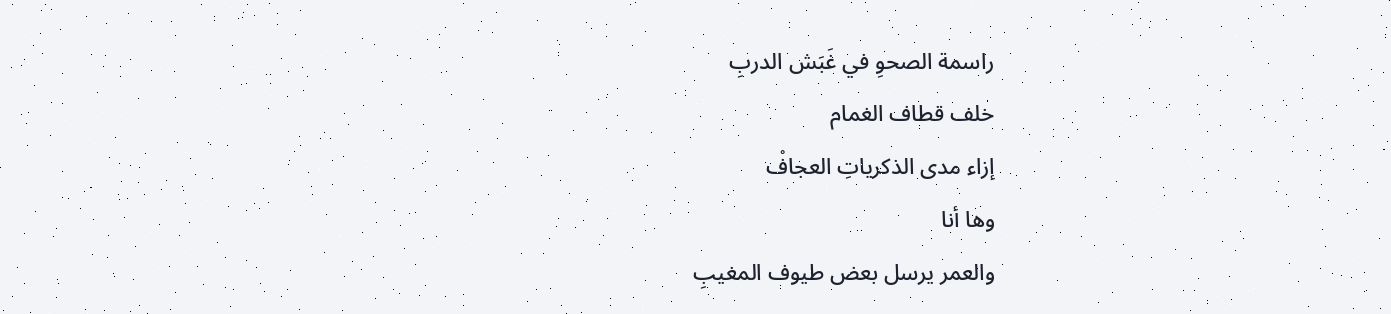راسمة الصحوِ في غَبَش الدربِ
خلف قطاف الغمام
إزاء مدى الذكرياتِ العجافْ
وها أنا
والعمر يرسل بعض طيوف المغيبِ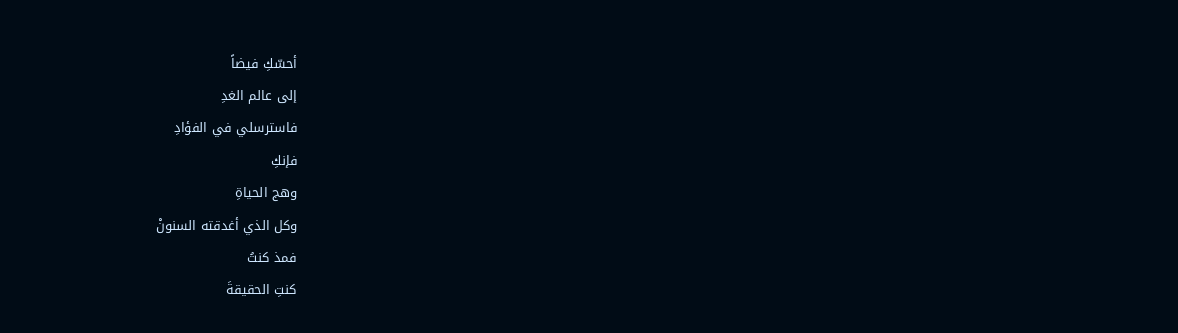أحسّكِ فيضاً
إلى عالم الغدِ
فاسترسلي في الفؤادِ
فإنكِ
وهج الحياةِ
وكل الذي أغدقته السنونْ
فمذ كنتُ
كنتِ الحقيقةَ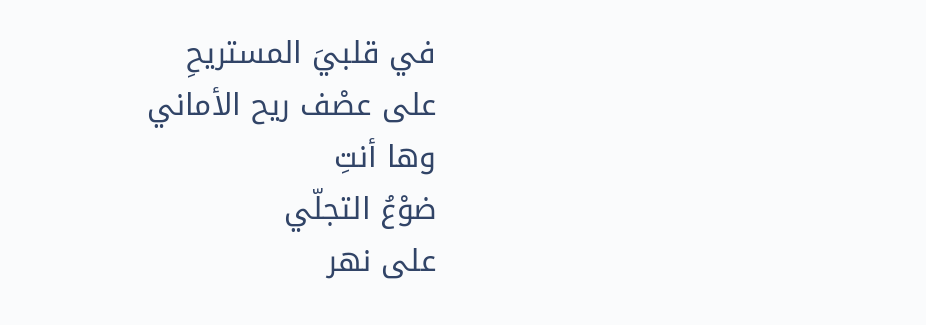في قلبيَ المستريحِ
على عصْف ريح الأماني
وها أنتِ
ضوْعُ التجلّي
على نهر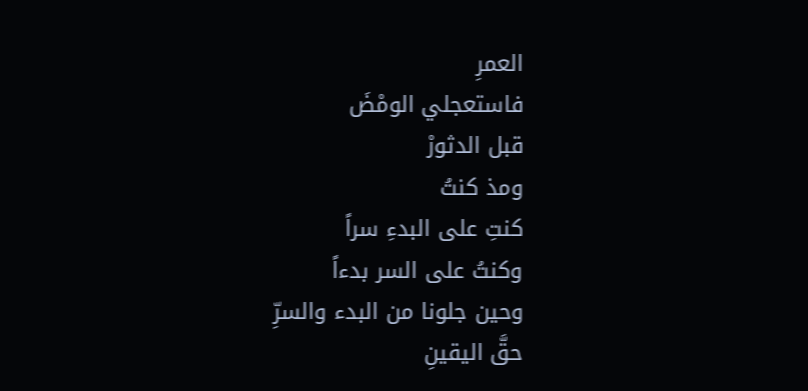العمرِ
فاستعجلي الومْضَ
قبل الدثورْ
ومذ كنتُ
كنتِ على البدءِ سراً
وكنتُ على السر بدءاً
وحين جلونا من البدء والسرِّ
حقَّ اليقينِ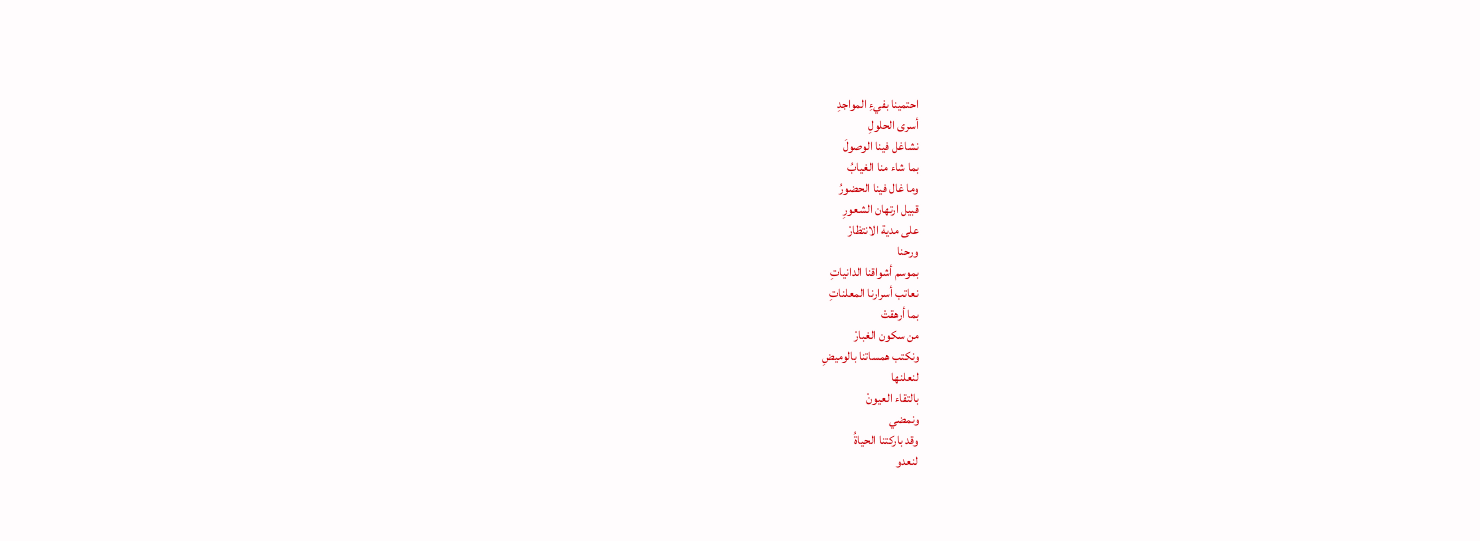احتمينا بفيءِ المواجدِ
أسرى الحلولِ
نشاغل فينا الوصولَ
بما شاء منا الغيابُ
وما غال فينا الحضورُ
قبيل ارتهان الشعورِ
على مدية الانتظارْ
ورحنا
بموسم أشواقنا الدانياتِ
نعاتب أسرارنا المعلناتِ
بما أرهقتْ
من سكون الغبارْ
ونكتب همساتنا بالوميضِ
لنعلنها
بالتقاء العيونْ
ونمضي
وقد باركتنا الحياةُ
لنعدو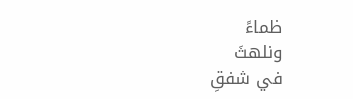ظماءً
ونلهثَ
في شفقِ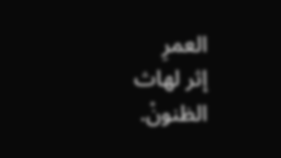العمرِ
إثر لهاث الظنونْ.